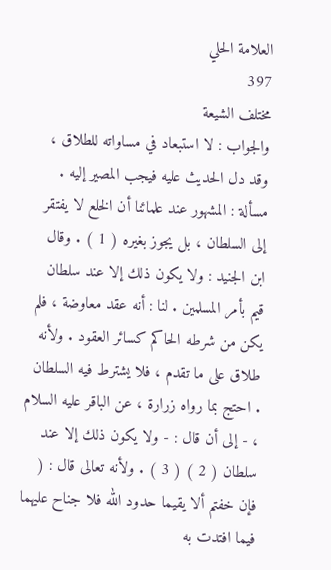العلامة الحلي
397
مختلف الشيعة
والجواب : لا استبعاد في مساواته للطلاق ، وقد دل الحديث عليه فيجب المصير إليه . مسألة : المشهور عند علمائنا أن الخلع لا يفتقر إلى السلطان ، بل يجوز بغيره ( 1 ) . وقال ابن الجنيد : ولا يكون ذلك إلا عند سلطان قيم بأمر المسلمين . لنا : أنه عقد معاوضة ، فلم يكن من شرطه الحاكم كسائر العقود . ولأنه طلاق على ما تقدم ، فلا يشترط فيه السلطان . احتج بما رواه زرارة ، عن الباقر عليه السلام ، - إلى أن قال : - ولا يكون ذلك إلا عند سلطان ( 2 ) ( 3 ) . ولأنه تعالى قال : ( فإن خفتم ألا يقيما حدود الله فلا جناح عليهما فيما افتدت به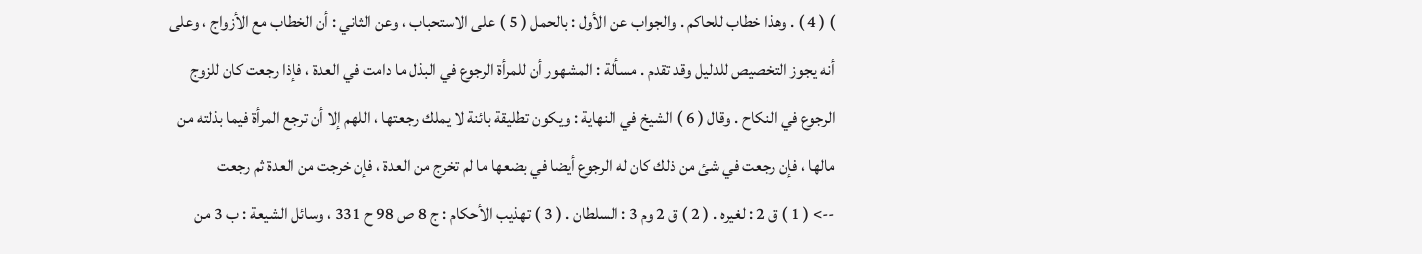) ( 4 ) . وهذا خطاب للحاكم . والجواب عن الأول : بالحمل ( 5 ) على الاستحباب ، وعن الثاني : أن الخطاب مع الأزواج ، وعلى أنه يجوز التخصيص للدليل وقد تقدم . مسألة : المشهور أن للمرأة الرجوع في البذل ما دامت في العدة ، فإذا رجعت كان للزوج الرجوع في النكاح . وقال ( 6 ) الشيخ في النهاية : ويكون تطليقة بائنة لا يملك رجعتها ، اللهم إلا أن ترجع المرأة فيما بذلته من مالها ، فإن رجعت في شئ من ذلك كان له الرجوع أيضا في بضعها ما لم تخرج من العدة ، فإن خرجت من العدة ثم رجعت
--> ( 1 ) ق 2 : لغيره . ( 2 ) ق 2 وم 3 : السلطان . ( 3 ) تهذيب الأحكام : ج 8 ص 98 ح 331 ، وسائل الشيعة : ب 3 من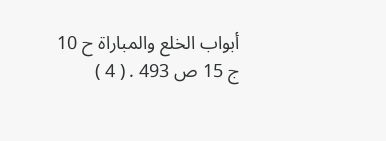أبواب الخلع والمباراة ح 10 ج 15 ص 493 . ( 4 )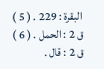البقرة : 229 . ( 5 ) ق 2 : الحمل . ( 6 ) ق 2 : قال .